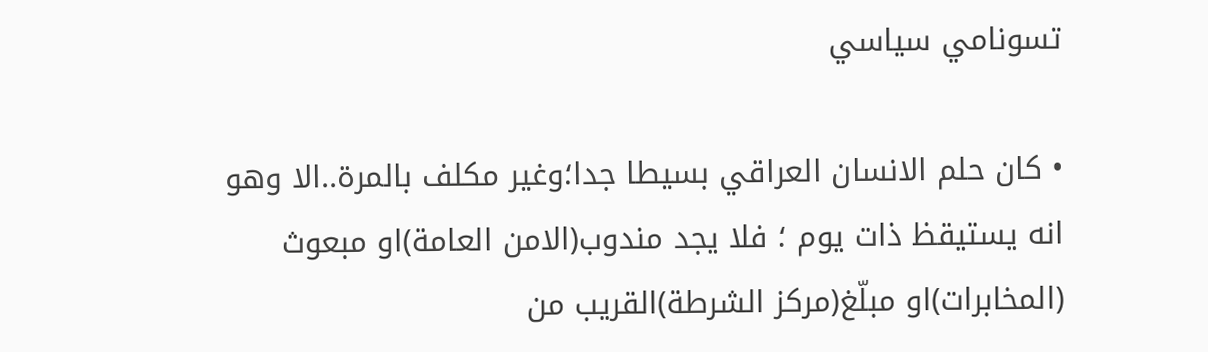تسونامي سياسي

• كان حلم الانسان العراقي بسيطا جدا؛وغير مكلف بالمرة..الا وهو انه يستيقظ ذات يوم ؛ فلا يجد مندوب(الامن العامة)او مبعوث (المخابرات)او مبلّغ(مركز الشرطة)القريب من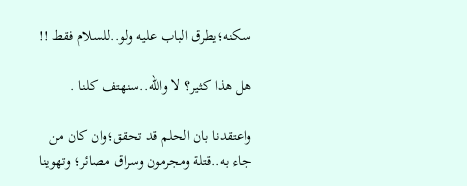سكنه؛يطرق الباب عليه ولو..للسلام فقط !!

هل هذا كثير؟ لا والله..سنهتف كلنا .

واعتقدنا بان الحلم قد تحقق؛وان كان من جاء به..قتلة ومجرمون وسراق مصائر؛ وتهوينا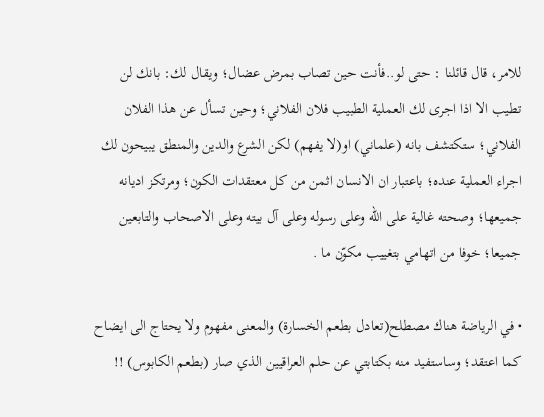للامر، قال قائلنا : حتى لو..فأنت حين تصاب بمرض عضال؛ ويقال لك: بانك لن تطيب الا اذا اجرى لك العملية الطبيب فلان الفلاني؛ وحين تسأل عن هذا الفلان الفلاني؛ ستكتشف بانه (علماني) او(لا يفهم) لكن الشرع والدين والمنطق يبيحون لك اجراء العملية عنده؛ باعتبار ان الانسان اثمن من كل معتقدات الكون؛ ومرتكز اديانه جميعها؛ وصحته غالية على الله وعلى رسوله وعلى آل بيته وعلى الاصحاب والتابعين جميعا؛ خوفا من اتهامي بتغييب مكوّن ما .

• في الرياضة هناك مصطلح(تعادل بطعم الخسارة) والمعنى مفهوم ولا يحتاج الى ايضاح كما اعتقد؛ وساستفيد منه بكتابتي عن حلم العراقيين الذي صار (بطعم الكابوس) !!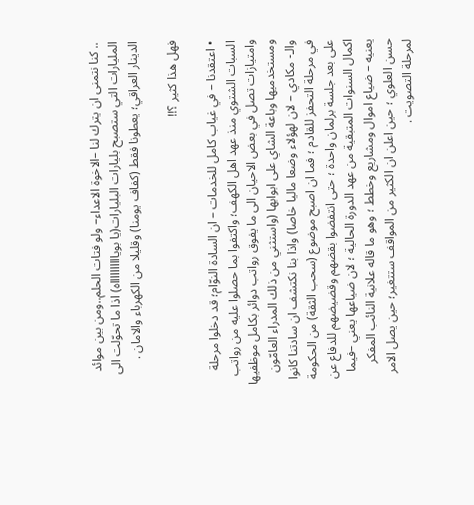.. كنا نتمنى ان يترك لنا –الاخوة الاعداء– ولو فتات الحلم..ومن بين موائد المليارات التي ستصبح بليارات البليارات(يا بويااااااااااه) اذا ما تحوّلت الى الدينار العراقي؛ يعطونا فقط (كفاف يومنا) وقليلا من الكهرباء والامان .

فهل هذا كثير ؟!!

• اعتقدنا – في غياب كامل للخدمات – ان السادة النوّام؛ قد دخلوا مرحلة السبات الشتوي منذ عهد اهل الكهف؛ واكتفوا بما حصلوا عليه من رواتب وامتيازات تصل في بعض الاحيان الى ما يفوق رواتب دوائر بكامل موظفيها ومستخدميها وباعة الشاي على ابوابها (واستثني من ذلك المدراء العامّون والـ- مكادي – لان لهؤلاء وضعا ماليا خاصا) واذا بنا نكتشف ان سادتنا كانوا في مرحلة التحفز للقادم ؛ فما ان اصبح موضوع (سحب الثقة) من الحكومة على بعد جلسة برلمان واحدة ؛ حتى انتفضوا بقضهم وقضيضهم للدفاع عن اكمال السنوات المتبقية من عهد الدورة الحالية ؛ لان ضياعها يعني –فيما يعنيه – ضياع اموال ومشاريع وخطط ؛ وهو ما قاله علانية النائب المفكر حسن العلوي ؛ حين اعلن ان الكثير من المواقف ستتغير؛ حين يصل الامر لمرحلة التصويت .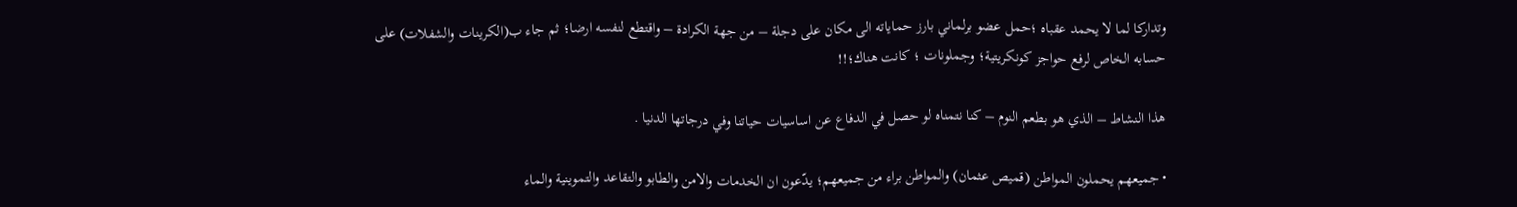وتداركا لما لا يحمد عقباه ؛حمل عضو برلماني بارز حماياته الى مكان على دجلة – من جهة الكرادة – واقتطع لنفسه ارضا؛ ثم جاء ب(الكرينات والشفلات) على حسابه الخاص لرفع حواجز كونكريتية؛ وجملونات ؛ كانت هناك؛!!

هذا النشاط – الذي هو بطعم النوم – كنا نتمناه لو حصل في الدفاع عن اساسيات حياتنا وفي درجاتها الدنيا .

• جميعهم يحملون المواطن (قميص عثمان) والمواطن براء من جميعهم؛ يدّعون ان الخدمات والامن والطابو والتقاعد والتموينية والماء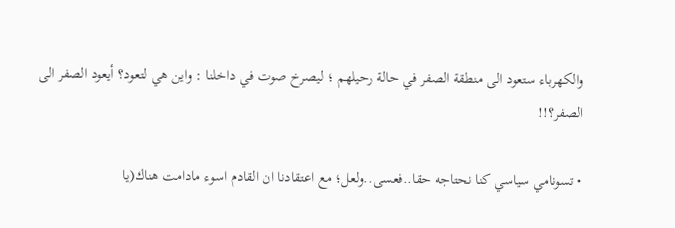والكهرباء ستعود الى منطقة الصفر في حالة رحيلهم ؛ ليصرخ صوت في داخلنا : واين هي لتعود؟ أيعود الصفر الى الصفر؟!!

• تسونامي سياسي كنا نحتاجه حقا..فعسى..ولعل؛ مع اعتقادنا ان القادم اسوء مادامت هناك(يا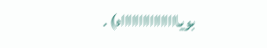بويااااااااااااااااه) .